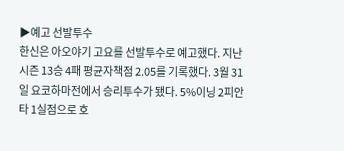▶예고 선발투수
한신은 아오야기 고요를 선발투수로 예고했다. 지난 시즌 13승 4패 평균자책점 2.05를 기록했다. 3월 31일 요코하마전에서 승리투수가 됐다. 5%이닝 2피안타 1실점으로 호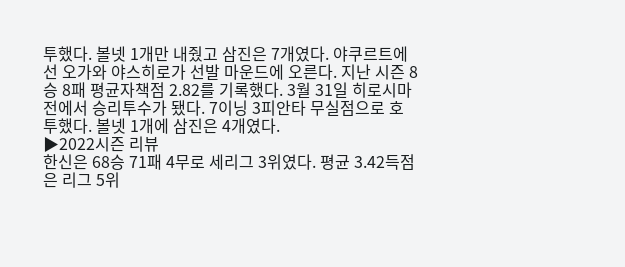투했다. 볼넷 1개만 내줬고 삼진은 7개였다. 야쿠르트에선 오가와 야스히로가 선발 마운드에 오른다. 지난 시즌 8승 8패 평균자책점 2.82를 기록했다. 3월 31일 히로시마전에서 승리투수가 됐다. 7이닝 3피안타 무실점으로 호투했다. 볼넷 1개에 삼진은 4개였다.
▶2022시즌 리뷰
한신은 68승 71패 4무로 세리그 3위였다. 평균 3.42득점은 리그 5위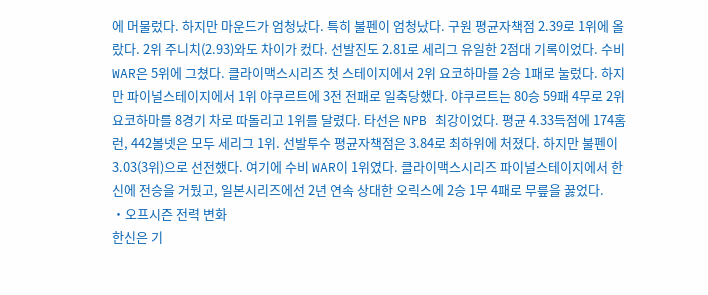에 머물렀다. 하지만 마운드가 엄청났다. 특히 불펜이 엄청났다. 구원 평균자책점 2.39로 1위에 올랐다. 2위 주니치(2.93)와도 차이가 컸다. 선발진도 2.81로 세리그 유일한 2점대 기록이었다. 수비 WAR은 5위에 그쳤다. 클라이맥스시리즈 첫 스테이지에서 2위 요코하마를 2승 1패로 눌렀다. 하지만 파이널스테이지에서 1위 야쿠르트에 3전 전패로 일축당했다. 야쿠르트는 80승 59패 4무로 2위 요코하마를 8경기 차로 따돌리고 1위를 달렸다. 타선은 NPB 최강이었다. 평균 4.33득점에 174홈런, 442볼넷은 모두 세리그 1위. 선발투수 평균자책점은 3.84로 최하위에 처졌다. 하지만 불펜이 3.03(3위)으로 선전했다. 여기에 수비 WAR이 1위였다. 클라이맥스시리즈 파이널스테이지에서 한신에 전승을 거뒀고, 일본시리즈에선 2년 연속 상대한 오릭스에 2승 1무 4패로 무릎을 꿇었다.
・오프시즌 전력 변화
한신은 기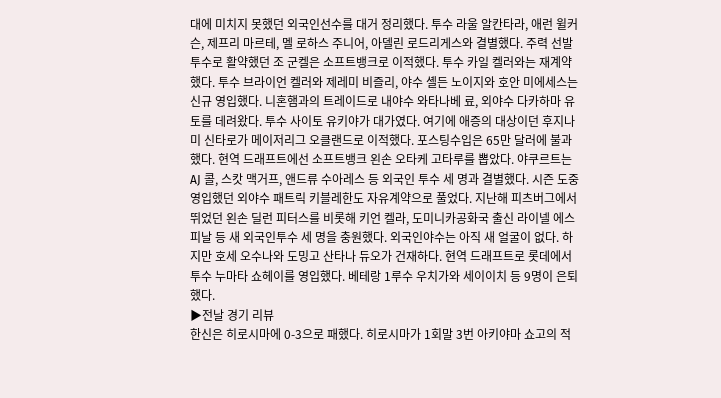대에 미치지 못했던 외국인선수를 대거 정리했다. 투수 라울 알칸타라, 애런 윌커슨, 제프리 마르테, 멜 로하스 주니어, 아델린 로드리게스와 결별했다. 주력 선발투수로 활약했던 조 군켈은 소프트뱅크로 이적했다. 투수 카일 켈러와는 재계약했다. 투수 브라이언 켈러와 제레미 비즐리, 야수 셸든 노이지와 호안 미에세스는 신규 영입했다. 니혼햄과의 트레이드로 내야수 와타나베 료, 외야수 다카하마 유토를 데려왔다. 투수 사이토 유키야가 대가였다. 여기에 애증의 대상이던 후지나미 신타로가 메이저리그 오클랜드로 이적했다. 포스팅수입은 65만 달러에 불과했다. 현역 드래프트에선 소프트뱅크 왼손 오타케 고타루를 뽑았다. 야쿠르트는 AJ 콜, 스캇 맥거프, 앤드류 수아레스 등 외국인 투수 세 명과 결별했다. 시즌 도중 영입했던 외야수 패트릭 키블레한도 자유계약으로 풀었다. 지난해 피츠버그에서 뛰었던 왼손 딜런 피터스를 비롯해 키언 켈라, 도미니카공화국 출신 라이넬 에스피날 등 새 외국인투수 세 명을 충원했다. 외국인야수는 아직 새 얼굴이 없다. 하지만 호세 오수나와 도밍고 산타나 듀오가 건재하다. 현역 드래프트로 롯데에서 투수 누마타 쇼헤이를 영입했다. 베테랑 1루수 우치가와 세이이치 등 9명이 은퇴했다.
▶전날 경기 리뷰
한신은 히로시마에 0-3으로 패했다. 히로시마가 1회말 3번 아키야마 쇼고의 적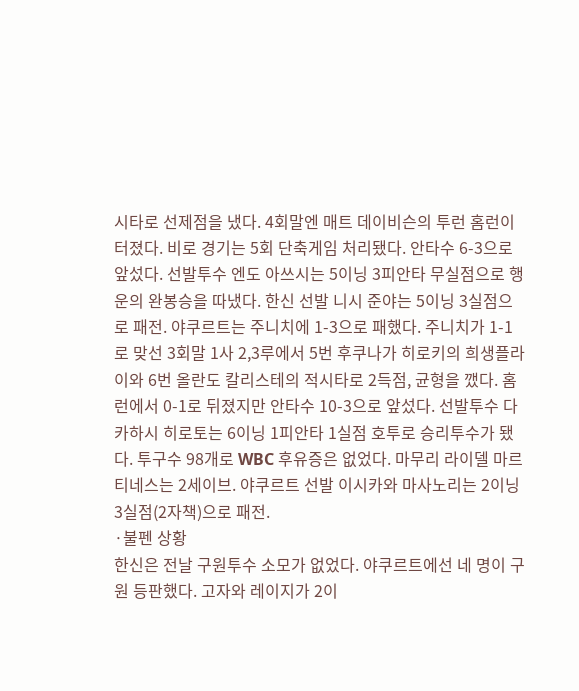시타로 선제점을 냈다. 4회말엔 매트 데이비슨의 투런 홈런이 터졌다. 비로 경기는 5회 단축게임 처리됐다. 안타수 6-3으로 앞섰다. 선발투수 엔도 아쓰시는 5이닝 3피안타 무실점으로 행운의 완봉승을 따냈다. 한신 선발 니시 준야는 5이닝 3실점으로 패전. 야쿠르트는 주니치에 1-3으로 패했다. 주니치가 1-1로 맞선 3회말 1사 2,3루에서 5번 후쿠나가 히로키의 희생플라이와 6번 올란도 칼리스테의 적시타로 2득점, 균형을 깼다. 홈런에서 0-1로 뒤졌지만 안타수 10-3으로 앞섰다. 선발투수 다카하시 히로토는 6이닝 1피안타 1실점 호투로 승리투수가 됐다. 투구수 98개로 WBC 후유증은 없었다. 마무리 라이델 마르티네스는 2세이브. 야쿠르트 선발 이시카와 마사노리는 2이닝 3실점(2자책)으로 패전.
·불펜 상황
한신은 전날 구원투수 소모가 없었다. 야쿠르트에선 네 명이 구원 등판했다. 고자와 레이지가 2이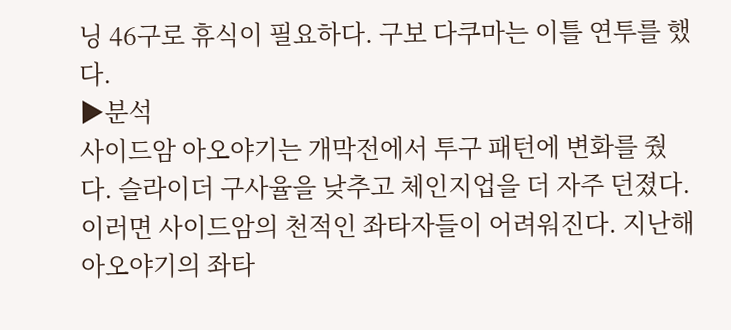닝 46구로 휴식이 필요하다. 구보 다쿠마는 이틀 연투를 했다.
▶분석
사이드암 아오야기는 개막전에서 투구 패턴에 변화를 줬다. 슬라이더 구사율을 낮추고 체인지업을 더 자주 던졌다. 이러면 사이드암의 천적인 좌타자들이 어려워진다. 지난해 아오야기의 좌타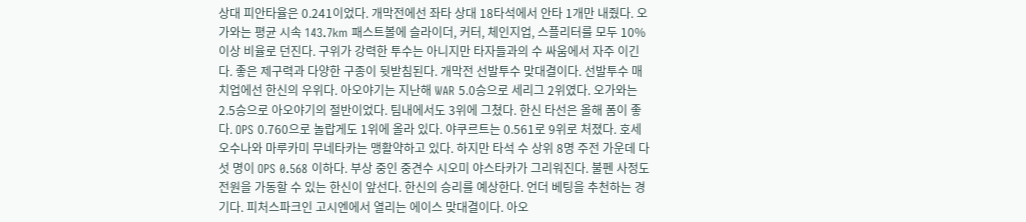상대 피안타율은 0.241이었다. 개막전에선 좌타 상대 18타석에서 안타 1개만 내줬다. 오가와는 평균 시속 143.7km 패스트볼에 슬라이더, 커터, 체인지업, 스플리터를 모두 10% 이상 비율로 던진다. 구위가 강력한 투수는 아니지만 타자들과의 수 싸움에서 자주 이긴다. 좋은 제구력과 다양한 구종이 뒷받침된다. 개막전 선발투수 맞대결이다. 선발투수 매치업에선 한신의 우위다. 아오야기는 지난해 WAR 5.0승으로 세리그 2위였다. 오가와는 2.5승으로 아오야기의 절반이었다. 팀내에서도 3위에 그쳤다. 한신 타선은 올해 폼이 좋다. OPS 0.760으로 놀랍게도 1위에 올라 있다. 야쿠르트는 0.561로 9위로 처졌다. 호세 오수나와 마루카미 무네타카는 맹활약하고 있다. 하지만 타석 수 상위 8명 주전 가운데 다섯 명이 OPS 0.568 이하다. 부상 중인 중견수 시오미 야스타카가 그리워진다. 불펜 사정도 전원을 가동할 수 있는 한신이 앞선다. 한신의 승리를 예상한다. 언더 베팅을 추천하는 경기다. 피처스파크인 고시엔에서 열리는 에이스 맞대결이다. 아오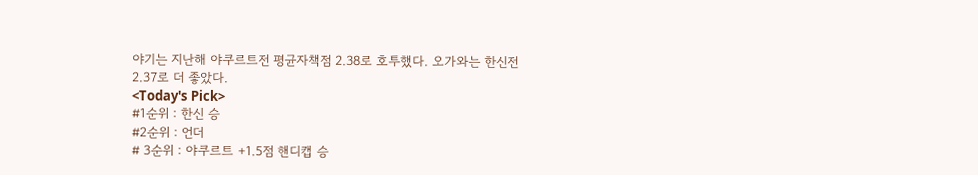야기는 지난해 야쿠르트전 평균자책점 2.38로 호투했다. 오가와는 한신전 2.37로 더 좋았다.
<Today's Pick>
#1순위 : 한신 승
#2순위 : 언더
# 3순위 : 야쿠르트 +1.5점 핸디캡 승